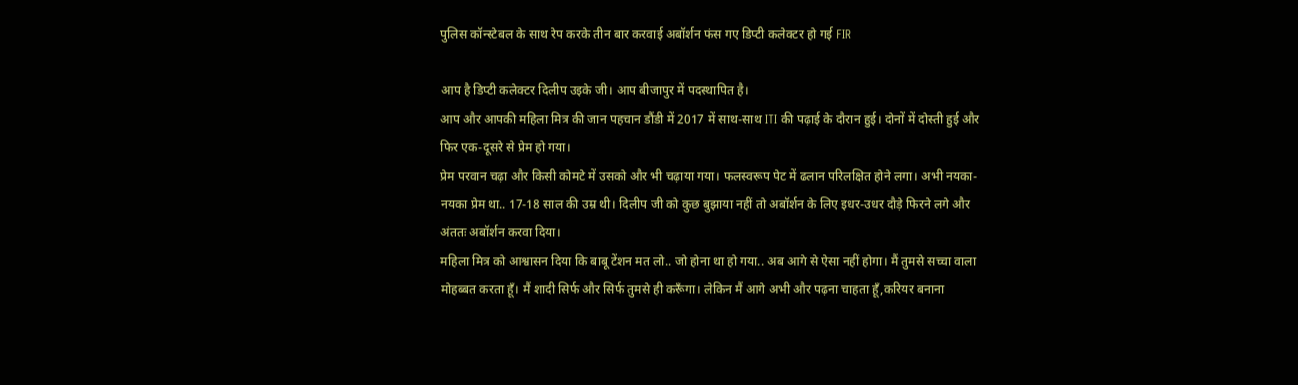पुलिस कॉन्स्टेबल के साथ रेप करके तीन बार करवाई अबॉर्शन फंस गए डिप्टी कलेक्टर हो गई FIR

आप है डिप्टी कलेक्टर दिलीप उइके जी। आप बीजापुर में पदस्थापित है।
आप और आपकी महिला मित्र की जान पहचान डौंडी में 2017 में साथ-साथ ITI की पढ़ाई के दौरान हुई। दोनों में दोस्ती हुई और फिर एक-दूसरे से प्रेम हो गया।
प्रेम परवान चढ़ा और किसी कोमटे में उसको और भी चढ़ाया गया। फलस्वरूप पेट में ढलान परिलक्षित होने लगा। अभी नयका-नयका प्रेम था.. 17-18 साल की उम्र थी। दिलीप जी को कुछ बुझाया नहीं तो अबॉर्शन के लिए इधर-उधर दौड़े फिरने लगे और अंततः अबॉर्शन करवा दिया।
महिला मित्र को आश्वासन दिया कि बाबू टेंशन मत लो.. जो होना था हो गया.. अब आगे से ऐसा नहीं होगा। मैं तुमसे सच्चा वाला मोहब्बत करता हूँ। मैं शादी सिर्फ और सिर्फ तुमसे ही करूँगा। लेकिन मैं आगे अभी और पढ़ना चाहता हूँ,करियर बनाना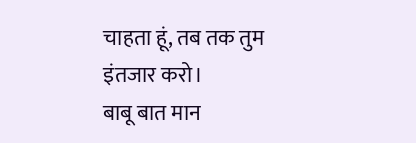चाहता हूं, तब तक तुम इंतजार करो।
बाबू बात मान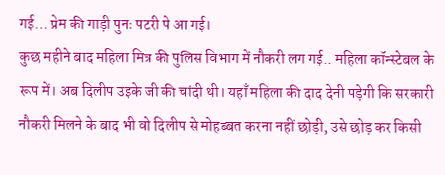गई… प्रेम की गाड़ी पुनः पटरी पे आ गई।
कुछ महीने बाद महिला मित्र की पुलिस विभाग में नौकरी लग गई.. महिला कॉन्स्टेबल के रूप में। अब दिलीप उइके जी की चांदी थी। यहाँ महिला की दाद देनी पड़ेगी कि सरकारी नौकरी मिलने के बाद भी वो दिलीप से मोहब्बत करना नहीं छोड़ी, उसे छोड़ कर किसी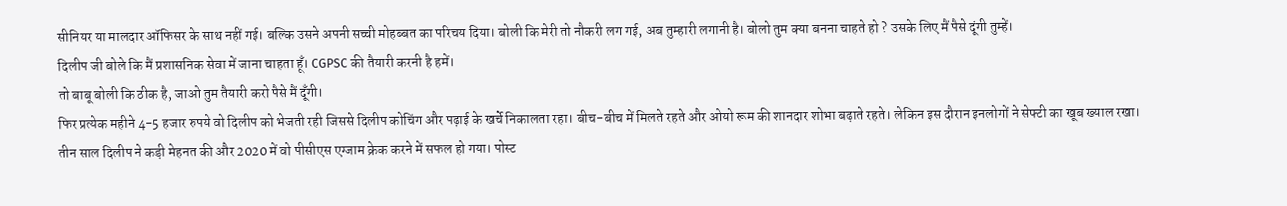सीनियर या मालदार ऑफिसर के साथ नहीं गई। बल्कि उसने अपनी सच्ची मोहब्बत का परिचय दिया। बोली कि मेरी तो नौकरी लग गई, अब तुम्हारी लगानी है। बोलो तुम क्या बनना चाहते हो ? उसके लिए मैं पैसे दूंगी तुम्हें।
दिलीप जी बोले कि मैं प्रशासनिक सेवा में जाना चाहता हूँ। CGPSC की तैयारी करनी है हमें।
तो बाबू बोली कि ठीक है, जाओ तुम तैयारी करो पैसे मैं दूँगी।
फिर प्रत्येक महीने 4-5 हजार रुपये वो दिलीप को भेजती रही जिससे दिलीप कोचिंग और पढ़ाई के खर्चे निकालता रहा। बीच-बीच में मिलते रहते और ओयो रूम की शानदार शोभा बढ़ाते रहते। लेकिन इस दौरान इनलोगों ने सेफ्टी का खूब ख्याल रखा।
तीन साल दिलीप ने कड़ी मेहनत की और 2020 में वो पीसीएस एग्जाम क्रेक करने में सफल हो गया। पोस्ट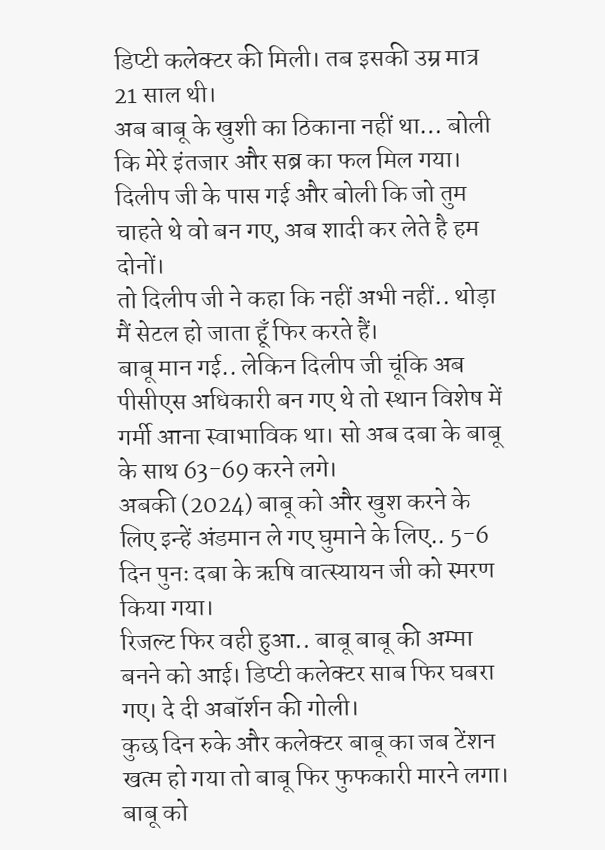डिप्टी कलेक्टर की मिली। तब इसकी उम्र मात्र 21 साल थी।
अब बाबू के खुशी का ठिकाना नहीं था… बोली कि मेरे इंतजार और सब्र का फल मिल गया। दिलीप जी के पास गई और बोली कि जो तुम चाहते थे वो बन गए, अब शादी कर लेते है हम दोनों।
तो दिलीप जी ने कहा कि नहीं अभी नहीं.. थोड़ा मैं सेटल हो जाता हूँ फिर करते हैं।
बाबू मान गई.. लेकिन दिलीप जी चूंकि अब पीसीएस अधिकारी बन गए थे तो स्थान विशेष में गर्मी आना स्वाभाविक था। सो अब दबा के बाबू के साथ 63-69 करने लगे।
अबकी (2024) बाबू को और खुश करने के लिए इन्हें अंडमान ले गए घुमाने के लिए.. 5-6 दिन पुनः दबा के ऋषि वात्स्यायन जी को स्मरण किया गया।
रिजल्ट फिर वही हुआ.. बाबू बाबू की अम्मा बनने को आई। डिप्टी कलेक्टर साब फिर घबरा गए। दे दी अबॉर्शन की गोली।
कुछ दिन रुके और कलेक्टर बाबू का जब टेंशन खत्म हो गया तो बाबू फिर फुफकारी मारने लगा। बाबू को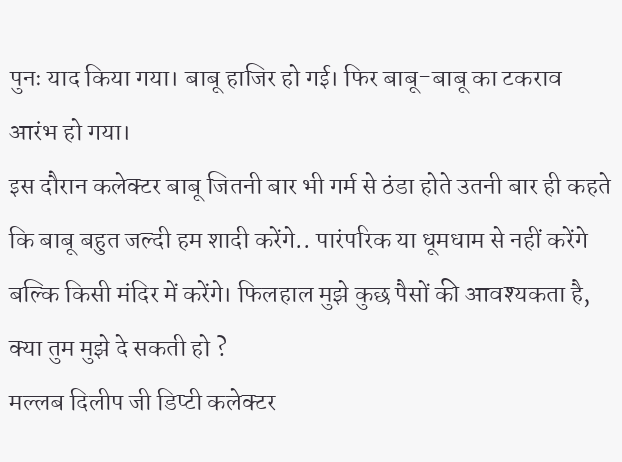पुनः याद किया गया। बाबू हाजिर हो गई। फिर बाबू-बाबू का टकराव आरंभ हो गया।
इस दौरान कलेक्टर बाबू जितनी बार भी गर्म से ठंडा होते उतनी बार ही कहते कि बाबू बहुत जल्दी हम शादी करेंगे.. पारंपरिक या धूमधाम से नहीं करेंगे बल्कि किसी मंदिर में करेंगे। फिलहाल मुझे कुछ पैसों की आवश्यकता है, क्या तुम मुझे दे सकती हो ?
मल्लब दिलीप जी डिप्टी कलेक्टर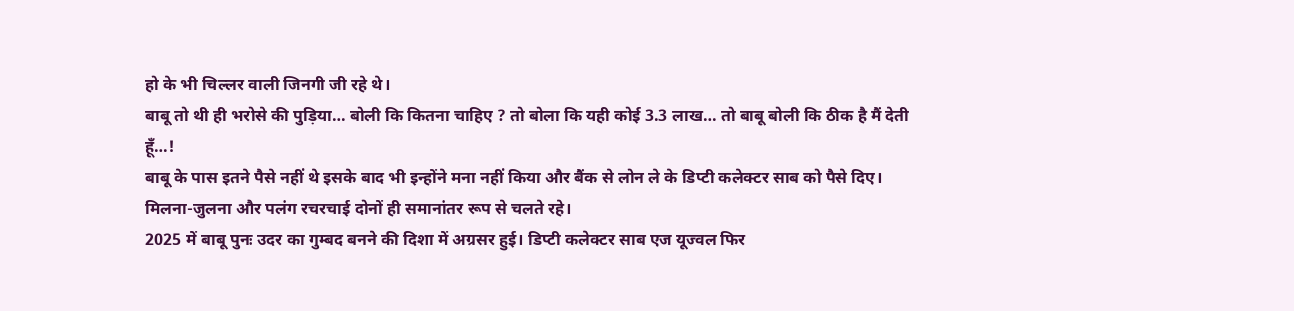हो के भी चिल्लर वाली जिनगी जी रहे थे।
बाबू तो थी ही भरोसे की पुड़िया… बोली कि कितना चाहिए ? तो बोला कि यही कोई 3.3 लाख… तो बाबू बोली कि ठीक है मैं देती हूँ…!
बाबू के पास इतने पैसे नहीं थे इसके बाद भी इन्होंने मना नहीं किया और बैंक से लोन ले के डिप्टी कलेक्टर साब को पैसे दिए।
मिलना-जुलना और पलंग रचरचाई दोनों ही समानांतर रूप से चलते रहे।
2025 में बाबू पुनः उदर का गुम्बद बनने की दिशा में अग्रसर हुई। डिप्टी कलेक्टर साब एज यूज्वल फिर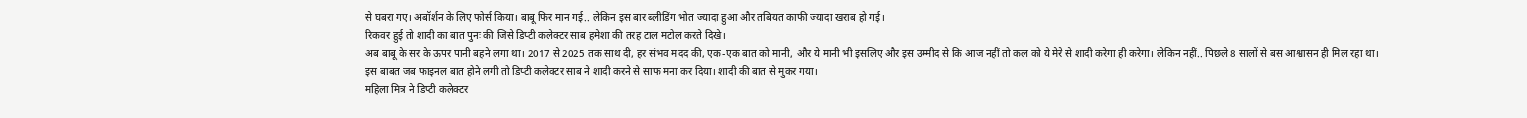से घबरा गए। अबॉर्शन के लिए फोर्स किया। बाबू फिर मान गई.. लेकिन इस बार ब्लीडिंग भोत ज्यादा हुआ और तबियत काफी ज्यादा खराब हो गई।
रिकवर हुई तो शादी का बात पुनः की जिसे डिप्टी कलेक्टर साब हमेशा की तरह टाल मटोल करते दिखे।
अब बाबू के सर के ऊपर पानी बहने लगा था। 2017 से 2025 तक साथ दी, हर संभव मदद की, एक-एक बात को मानी, और ये मानी भी इसलिए और इस उम्मीद से कि आज नहीं तो कल को ये मेरे से शादी करेगा ही करेगा। लेकिन नहीं.. पिछले 8 सालों से बस आश्वासन ही मिल रहा था।
इस बाबत जब फाइनल बात होने लगी तो डिप्टी कलेक्टर साब ने शादी करने से साफ मना कर दिया। शादी की बात से मुकर गया।
महिला मित्र ने डिप्टी कलेक्टर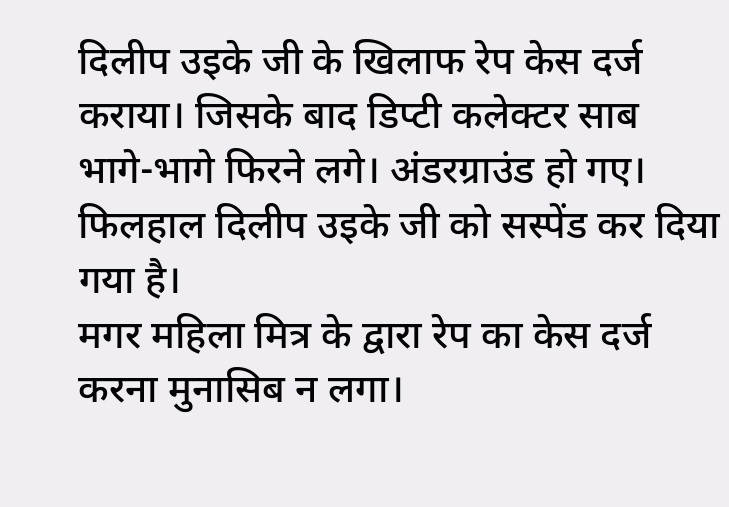दिलीप उइके जी के खिलाफ रेप केस दर्ज कराया। जिसके बाद डिप्टी कलेक्टर साब भागे-भागे फिरने लगे। अंडरग्राउंड हो गए।
फिलहाल दिलीप उइके जी को सस्पेंड कर दिया गया है।
मगर महिला मित्र के द्वारा रेप का केस दर्ज करना मुनासिब न लगा।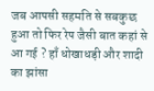जब आपसी सहमति से सबकुछ हुआ तो फिर रेप जैसी बात कहां से आ गई ? हाँ धोखाधड़ी और शादी का झांसा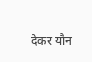देकर यौन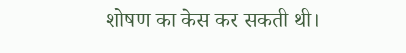शोषण का केस कर सकती थी।